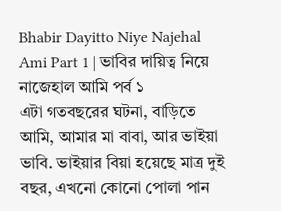Bhabir Dayitto Niye Najehal Ami Part 1 | ভাবির দায়িত্ব নিয়ে নাজেহাল আমি পর্ব ১
এটা গতবছরের ঘটনা, বাড়িতে আমি, আমার মা বাবা, আর ভাইয়া ভাবি. ভাইয়ার বিয়া হয়েছে মাত্র দুই বছর, এখনো কোনো পোলা পান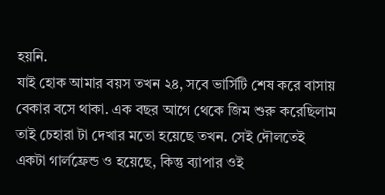হয়নি.
যাই হোক আমার বয়স তখন ২৪, সবে ভার্সিটি শেষ করে বাসায় বেকার বসে থাকা. এক বছর আগে থেকে জিম শুরু করেছিলাম তাই চেহারা টা দেখার মতো হয়েছে তখন. সেই দৌলতেই একটা গার্লফ্রেন্ড ও হয়েছে, কিন্তু ব্যাপার ওই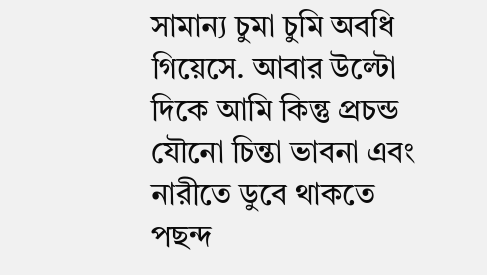সামান্য চুমা চুমি অবধি গিয়েসে. আবার উল্টো দিকে আমি কিন্তু প্রচন্ড যৌনো চিন্তা ভাবনা এবং নারীতে ডুবে থাকতে পছন্দ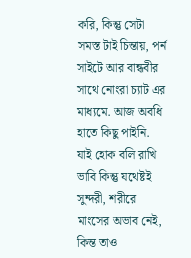করি, কিন্তু সেটা সমস্ত টাই চিন্তায়, পর্ন সাইটে আর বান্ধবীর সাথে নোংরা চ্যাট এর মাধ্যমে. আজ অবধি হাতে কিছু পাইনি.
যাই হোক বলি রাখি ভাবি কিন্তু যথেষ্টই সুন্দরী, শরীরে মাংসের অভাব নেই, কিন্ত তাও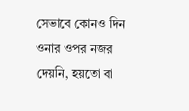সেভাবে কোনও দিন ওনার ওপর নজর দেয়নি, হয়তো বা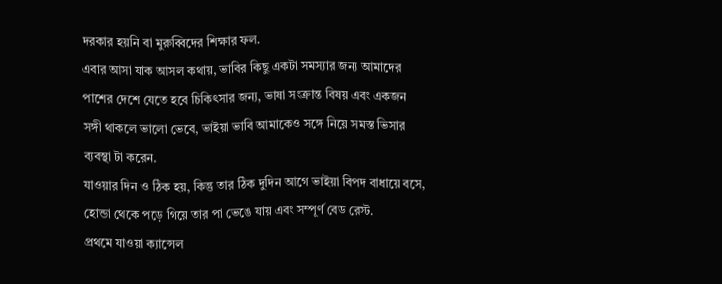দরকার হয়নি বা মুরুব্বিদের শিক্ষার ফল.
এবার আসা যাক আসল কথায়, ভাবির কিছু একটা সমস্যার জন্য আমাদের পাশের দেশে যেতে হবে চিকিৎসার জন্য, ভাষা সংক্রান্ত বিষয় এবং একজন সঙ্গী থাকলে ভালো ভেবে, ভাইয়া ভাবি আমাকেও সঙ্গে নিয়ে সমস্ত ভিসার ব্যবস্থা টা করেন.
যাওয়ার দিন ও ঠিক হয়, কিন্তু তার ঠিক দুদিন আগে ভাইয়া বিপদ বাধায়ে বসে, হোন্ডা থেকে পড়ে গিয়ে তার পা ভেঙে যায় এবং সম্পূর্ণ বেড রেস্ট.
প্রথমে যাওয়া ক্যান্সেল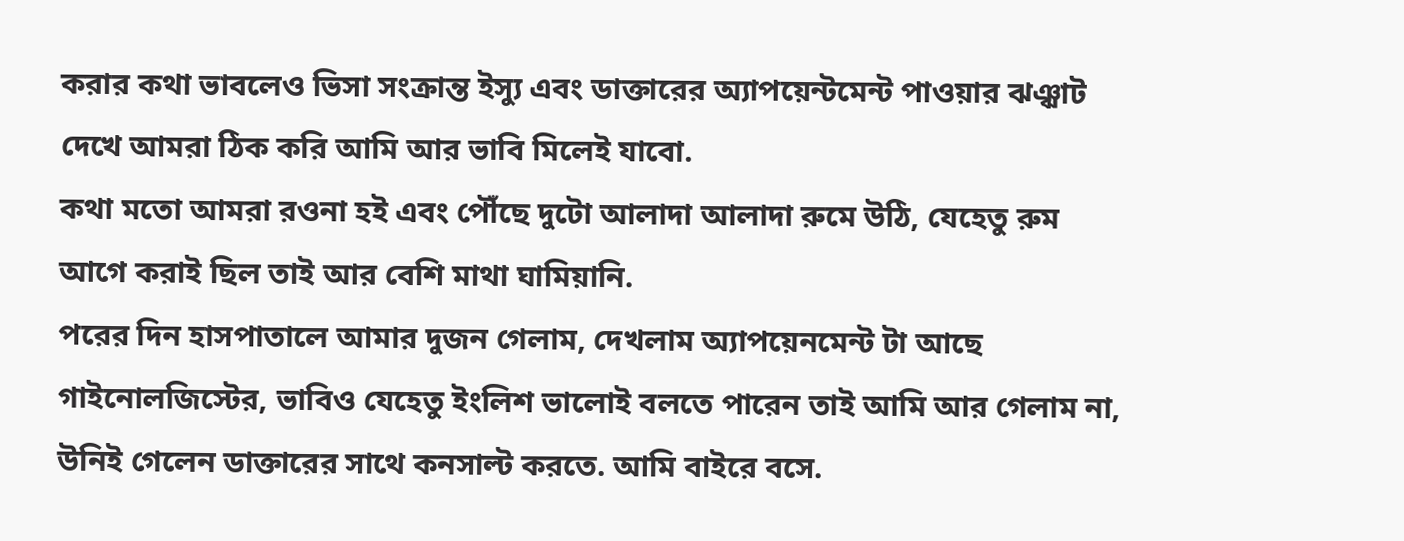করার কথা ভাবলেও ভিসা সংক্রান্ত ইস্যু এবং ডাক্তারের অ্যাপয়েন্টমেন্ট পাওয়ার ঝঞ্ঝাট দেখে আমরা ঠিক করি আমি আর ভাবি মিলেই যাবো.
কথা মতো আমরা রওনা হই এবং পৌঁছে দুটো আলাদা আলাদা রুমে উঠি, যেহেতু রুম আগে করাই ছিল তাই আর বেশি মাথা ঘামিয়ানি.
পরের দিন হাসপাতালে আমার দুজন গেলাম, দেখলাম অ্যাপয়েনমেন্ট টা আছে গাইনোলজিস্টের, ভাবিও যেহেতু ইংলিশ ভালোই বলতে পারেন তাই আমি আর গেলাম না, উনিই গেলেন ডাক্তারের সাথে কনসাল্ট করতে. আমি বাইরে বসে.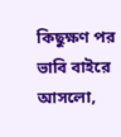কিছুক্ষণ পর ভাবি বাইরে আসলো,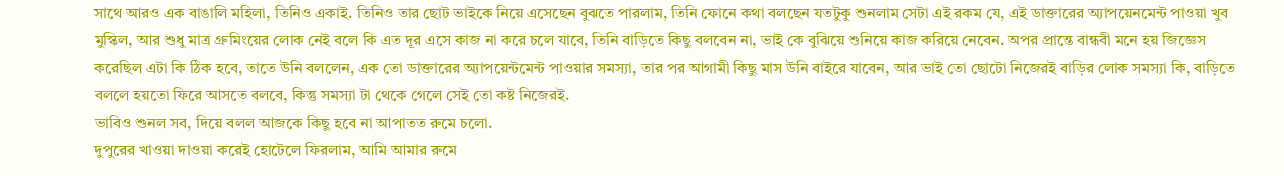সাথে আরও এক বাঙালি মহিলা, তিনিও একাই. তিনিও তার ছোট ভাইকে নিয়ে এসেছেন বুঝতে পারলাম, তিনি ফোনে কথা বলছেন যতটুকু শুনলাম সেটা এই রকম যে, এই ডাক্তারের অ্যাপয়েনমেন্ট পাওয়া খুব মুস্কিল, আর শুধু মাত্র গ্রুমিংয়ের লোক নেই বলে কি এত দূর এসে কাজ না করে চলে যাবে, তিনি বাড়িতে কিছু বলবেন না, ভাই কে বুঝিয়ে শুনিয়ে কাজ করিয়ে নেবেন. অপর প্রান্তে বান্ধবী মনে হয় জিজ্ঞেস করেছিল এটা কি ঠিক হবে, তাতে উনি বললেন, এক তো ডাক্তারের অ্যাপয়েন্টমেন্ট পাওয়ার সমস্যা, তার পর আগামী কিছু মাস উনি বাইরে যাবেন, আর ভাই তো ছোটো নিজেরই বাড়ির লোক সমস্যা কি, বাড়িতে বললে হয়তো ফিরে আসতে বলবে, কিন্তু সমস্যা টা থেকে গেলে সেই তো কষ্ট নিজেরই.
ভাবিও শুনল সব, দিয়ে বলল আজকে কিছু হবে না আপাতত রুমে চলো.
দুপুরের খাওয়া দাওয়া করেই হোটেলে ফিরলাম, আমি আমার রুমে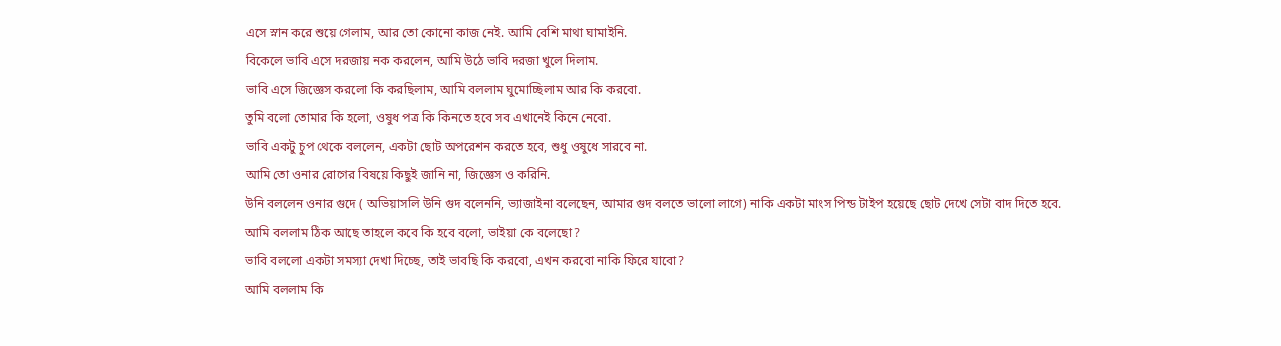এসে স্নান করে শুয়ে গেলাম, আর তো কোনো কাজ নেই. আমি বেশি মাথা ঘামাইনি.
বিকেলে ভাবি এসে দরজায় নক করলেন, আমি উঠে ভাবি দরজা খুলে দিলাম.
ভাবি এসে জিজ্ঞেস করলো কি করছিলাম, আমি বললাম ঘুমোচ্ছিলাম আর কি করবো.
তুমি বলো তোমার কি হলো, ওষুধ পত্র কি কিনতে হবে সব এখানেই কিনে নেবো.
ভাবি একটু চুপ থেকে বললেন, একটা ছোট অপরেশন করতে হবে, শুধু ওষুধে সারবে না.
আমি তো ওনার রোগের বিষয়ে কিছুই জানি না, জিজ্ঞেস ও করিনি.
উনি বললেন ওনার গুদে ( অভিয়াসলি উনি গুদ বলেননি, ভ্যাজাইনা বলেছেন, আমার গুদ বলতে ভালো লাগে) নাকি একটা মাংস পিন্ড টাইপ হয়েছে ছোট দেখে সেটা বাদ দিতে হবে.
আমি বললাম ঠিক আছে তাহলে কবে কি হবে বলো, ভাইয়া কে বলেছো?
ভাবি বললো একটা সমস্যা দেখা দিচ্ছে, তাই ভাবছি কি করবো, এখন করবো নাকি ফিরে যাবো?
আমি বললাম কি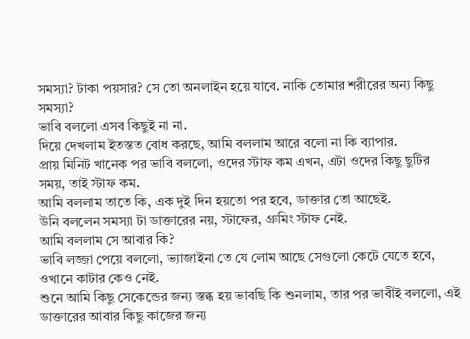সমস্যা? টাকা পয়সার? সে তো অনলাইন হয়ে যাবে. নাকি তোমার শরীরের অন্য কিছু সমস্যা?
ভাবি বললো এসব কিছুই না না.
দিয়ে দেখলাম ইতস্তত বোধ করছে, আমি বললাম আরে বলো না কি ব্যাপার.
প্রায় মিনিট খানেক পর ভাবি বললো, ওদের স্টাফ কম এখন, এটা ওদের কিছু ছুটির সময়, তাই স্টাফ কম.
আমি বললাম তাতে কি, এক দুই দিন হয়তো পর হবে, ডাক্তার তো আছেই.
উনি বললেন সমস্যা টা ডাক্তারের নয়, স্টাফের, গ্রুমিং স্টাফ নেই.
আমি বললাম সে আবার কি?
ভাবি লজ্জা পেয়ে বললো, ভ্যাজাইনা তে যে লোম আছে সেগুলো কেটে যেতে হবে, ওখানে কাটার কেও নেই.
শুনে আমি কিছু সেকেন্ডের জন্য স্তব্ধ হয় ভাবছি কি শুনলাম, তার পর ভাবীই বললো, এই ডাক্তারের আবার কিছু কাজের জন্য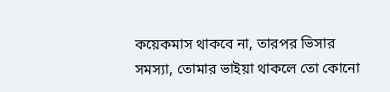কয়েকমাস থাকবে না, তারপর ভিসার সমস্যা, তোমার ভাইয়া থাকলে তো কোনো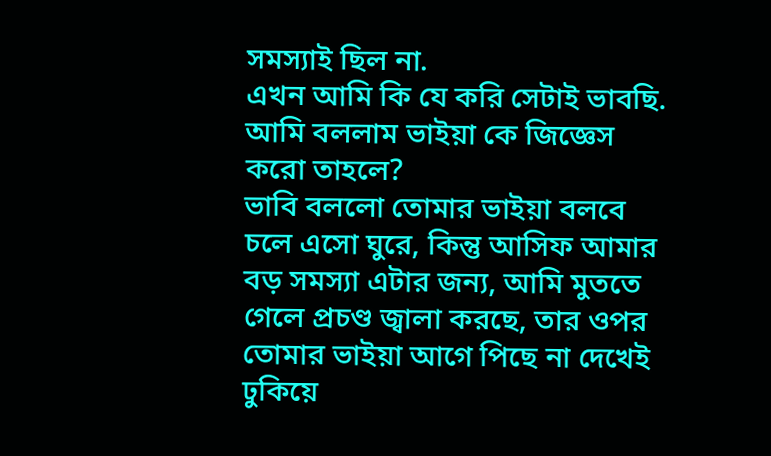সমস্যাই ছিল না.
এখন আমি কি যে করি সেটাই ভাবছি.
আমি বললাম ভাইয়া কে জিজ্ঞেস করো তাহলে?
ভাবি বললো তোমার ভাইয়া বলবে চলে এসো ঘুরে, কিন্তু আসিফ আমার বড় সমস্যা এটার জন্য, আমি মুততে গেলে প্রচণ্ড জ্বালা করছে, তার ওপর তোমার ভাইয়া আগে পিছে না দেখেই ঢুকিয়ে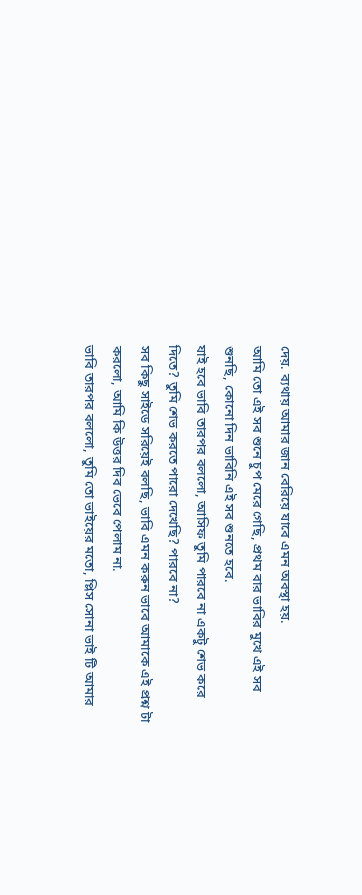দেয়. ব্যথায় আমার জান বেরিয়ে যাবে এমন অবস্থা হয়.
আমি তো এই সব শুনে চুপ মেরে গেছি, প্রথম বার ভাবির মুখে এই সব শুনছি, কোনো দিন ভাবিনি এই সব শুনতে হবে.
যাই হবে ভাবি তারপর বললো, আসিফ তুমি পারবে না একটু শেভ করে দিতে? তুমি শেভ করতে পারো দেখেছি? পারবে না?
সব কিছু সাইডে সরিয়েই বলছি, ভাবি এমন করুন ভাবে আমাকে এই প্রশ্ন টা করলো, আমি কি উত্তর দিব ভেবে পেলাম না.
ভাবি তারপর বললো, তুমি তো ভাইয়ের মতো, প্লিস সোনা ভাই টি আমার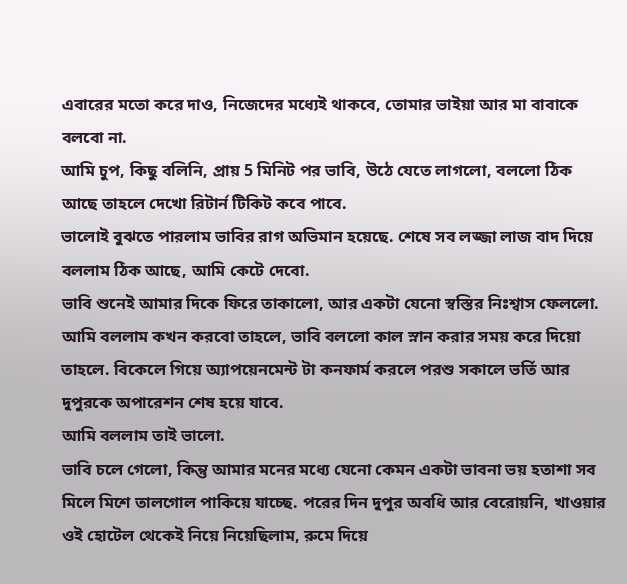এবারের মতো করে দাও, নিজেদের মধ্যেই থাকবে, তোমার ভাইয়া আর মা বাবাকে বলবো না.
আমি চুপ, কিছু বলিনি, প্রায় 5 মিনিট পর ভাবি, উঠে যেতে লাগলো, বললো ঠিক আছে তাহলে দেখো রিটার্ন টিকিট কবে পাবে.
ভালোই বুঝতে পারলাম ভাবির রাগ অভিমান হয়েছে. শেষে সব লজ্জা লাজ বাদ দিয়ে বললাম ঠিক আছে, আমি কেটে দেবো.
ভাবি শুনেই আমার দিকে ফিরে তাকালো, আর একটা যেনো স্বস্তির নিঃশ্বাস ফেললো.
আমি বললাম কখন করবো তাহলে, ভাবি বললো কাল স্নান করার সময় করে দিয়ো তাহলে. বিকেলে গিয়ে অ্যাপয়েনমেন্ট টা কনফার্ম করলে পরশু সকালে ভর্তি আর দুপুরকে অপারেশন শেষ হয়ে যাবে.
আমি বললাম তাই ভালো.
ভাবি চলে গেলো, কিন্তু আমার মনের মধ্যে যেনো কেমন একটা ভাবনা ভয় হতাশা সব মিলে মিশে তালগোল পাকিয়ে যাচ্ছে. পরের দিন দুপুর অবধি আর বেরোয়নি, খাওয়ার ওই হোটেল থেকেই নিয়ে নিয়েছিলাম, রুমে দিয়ে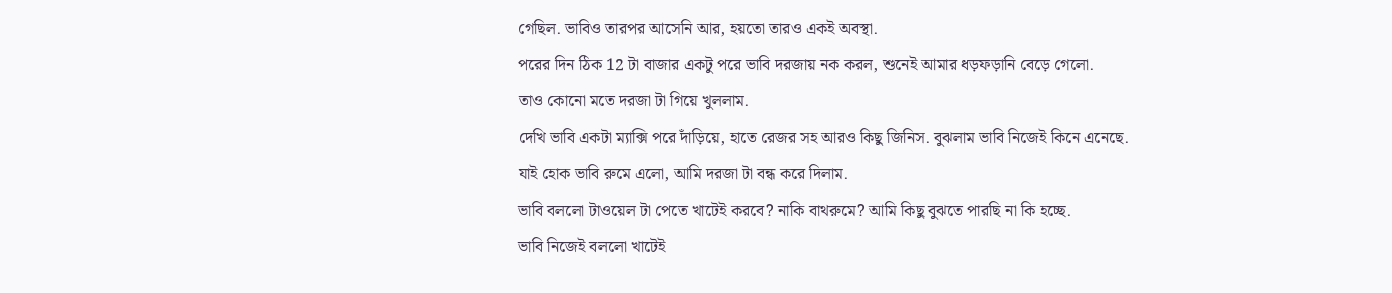গেছিল. ভাবিও তারপর আসেনি আর, হয়তো তারও একই অবস্থা.
পরের দিন ঠিক 12 টা বাজার একটু পরে ভাবি দরজায় নক করল, শুনেই আমার ধড়ফড়ানি বেড়ে গেলো.
তাও কোনো মতে দরজা টা গিয়ে খুললাম.
দেখি ভাবি একটা ম্যাক্সি পরে দাঁড়িয়ে, হাতে রেজর সহ আরও কিছু জিনিস. বুঝলাম ভাবি নিজেই কিনে এনেছে.
যাই হোক ভাবি রুমে এলো, আমি দরজা টা বন্ধ করে দিলাম.
ভাবি বললো টাওয়েল টা পেতে খাটেই করবে? নাকি বাথরুমে? আমি কিছু বুঝতে পারছি না কি হচ্ছে.
ভাবি নিজেই বললো খাটেই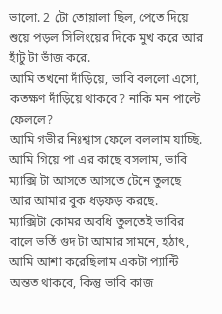ভালো. 2 টো তোয়ালা ছিল, পেতে দিয়ে শুয়ে পড়ল সিলিংয়ের দিকে মুখ করে আর হাঁটু টা ভাঁজ করে.
আমি তখনো দাঁড়িয়ে, ভাবি বললো এসো, কতক্ষণ দাঁড়িয়ে থাকবে? নাকি মন পাল্টে ফেললে?
আমি গভীর নিঃশ্বাস ফেলে বললাম যাচ্ছি.
আমি গিয়ে পা এর কাছে বসলাম, ভাবি ম্যাক্সি টা আসতে আসতে টেনে তুলছে আর আমার বুক ধড়ফড় করছে.
ম্যাক্সিটা কোমর অবধি তুলতেই ভাবির বালে ভর্তি গুদ টা আমার সামনে, হঠাৎ, আমি আশা করেছিলাম একটা প্যান্টি অন্তত থাকবে, কিন্তু ভাবি কাজ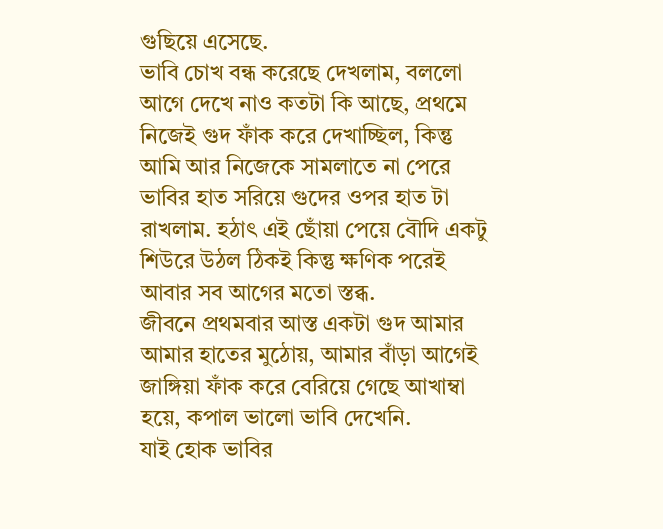গুছিয়ে এসেছে.
ভাবি চোখ বন্ধ করেছে দেখলাম, বললো আগে দেখে নাও কতটা কি আছে, প্রথমে নিজেই গুদ ফাঁক করে দেখাচ্ছিল, কিন্তু আমি আর নিজেকে সামলাতে না পেরে ভাবির হাত সরিয়ে গুদের ওপর হাত টা রাখলাম. হঠাৎ এই ছোঁয়া পেয়ে বৌদি একটু শিউরে উঠল ঠিকই কিন্তু ক্ষণিক পরেই আবার সব আগের মতো স্তব্ধ.
জীবনে প্রথমবার আস্ত একটা গুদ আমার আমার হাতের মুঠোয়, আমার বাঁড়া আগেই জাঙ্গিয়া ফাঁক করে বেরিয়ে গেছে আখাম্বা হয়ে, কপাল ভালো ভাবি দেখেনি.
যাই হোক ভাবির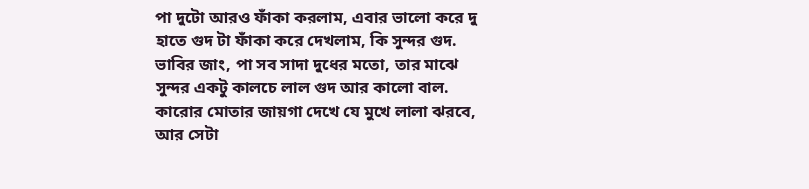পা দুটো আরও ফাঁকা করলাম, এবার ভালো করে দু হাতে গুদ টা ফাঁকা করে দেখলাম, কি সুন্দর গুদ. ভাবির জাং, পা সব সাদা দুধের মতো, তার মাঝে সুন্দর একটু কালচে লাল গুদ আর কালো বাল. কারোর মোতার জায়গা দেখে যে মুখে লালা ঝরবে, আর সেটা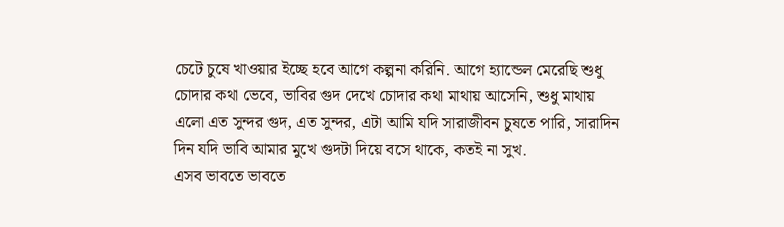চেটে চুষে খাওয়ার ইচ্ছে হবে আগে কল্পনা করিনি. আগে হ্যান্ডেল মেরেছি শুধু চোদার কথা ভেবে, ভাবির গুদ দেখে চোদার কথা মাথায় আসেনি, শুধু মাথায় এলো এত সুন্দর গুদ, এত সুন্দর, এটা আমি যদি সারাজীবন চুষতে পারি, সারাদিন দিন যদি ভাবি আমার মুখে গুদটা দিয়ে বসে থাকে, কতই না সুখ.
এসব ভাবতে ভাবতে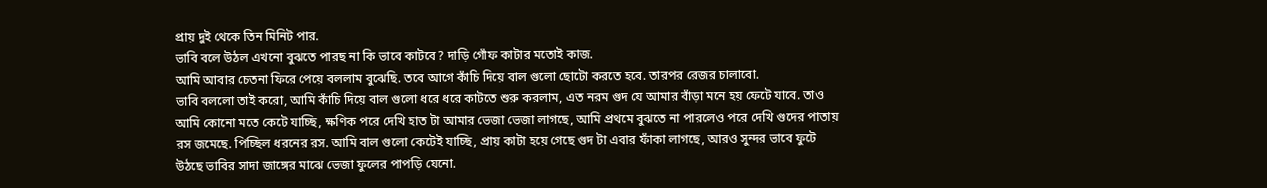প্রায় দুই থেকে তিন মিনিট পার.
ভাবি বলে উঠল এখনো বুঝতে পারছ না কি ভাবে কাটবে? দাড়ি গোঁফ কাটার মতোই কাজ.
আমি আবার চেতনা ফিরে পেয়ে বললাম বুঝেছি. তবে আগে কাঁচি দিয়ে বাল গুলো ছোটো করতে হবে. তারপর রেজর চালাবো.
ভাবি বললো তাই করো, আমি কাঁচি দিয়ে বাল গুলো ধরে ধরে কাটতে শুরু করলাম, এত নরম গুদ যে আমার বাঁড়া মনে হয় ফেটে যাবে. তাও আমি কোনো মতে কেটে যাচ্ছি, ক্ষণিক পরে দেখি হাত টা আমার ভেজা ভেজা লাগছে, আমি প্রথমে বুঝতে না পারলেও পরে দেখি গুদের পাতায় রস জমেছে. পিচ্ছিল ধরনের রস. আমি বাল গুলো কেটেই যাচ্ছি, প্রায় কাটা হয়ে গেছে গুদ টা এবার ফাঁকা লাগছে, আরও সুন্দর ভাবে ফুটে উঠছে ভাবির সাদা জাঙ্গের মাঝে ভেজা ফুলের পাপড়ি যেনো.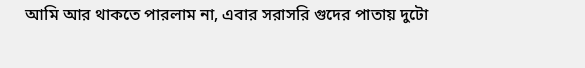আমি আর থাকতে পারলাম না, এবার সরাসরি গুদের পাতায় দুটো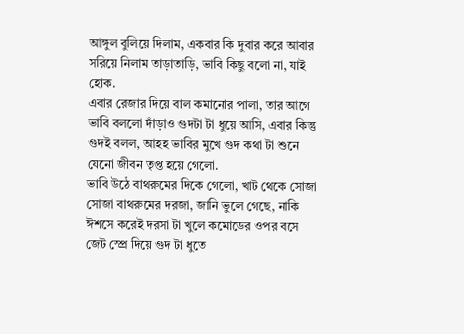আঙ্গুল বুলিয়ে দিলাম, একবার কি দুবার করে আবার সরিয়ে নিলাম তাড়াতাড়ি, ভাবি কিছু বলো না, যাই হোক.
এবার রেজার দিয়ে বাল কমানোর পালা, তার আগে ভাবি বললো দাঁড়াও গুদটা টা ধুয়ে আসি, এবার কিন্তু গুদই বলল, আহহ ভাবির মুখে গুদ কথা টা শুনে যেনো জীবন তৃপ্ত হয়ে গেলো.
ভাবি উঠে বাথরুমের দিকে গেলো, খাট থেকে সোজা সোজা বাথরুমের দরজা, জানি ভুলে গেছে, নাকি ঈশসে করেই দরসা টা খুলে কমোডের ওপর বসে জেট স্প্রে দিয়ে গুদ টা ধুতে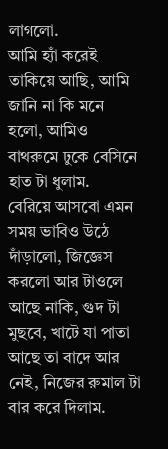লাগলো.
আমি হ্যাঁ করেই তাকিয়ে আছি, আমি জানি না কি মনে হলো, আমিও বাথরুমে ঢুকে বেসিনে হাত টা ধুলাম.
বেরিয়ে আসবো এমন সময় ভাবিও উঠে দাঁড়ালো, জিজ্ঞেস করলো আর টাওলে আছে নাকি, গুদ টা মুছবে, খাটে যা পাতা আছে তা বাদে আর নেই, নিজের রুমাল টা বার করে দিলাম.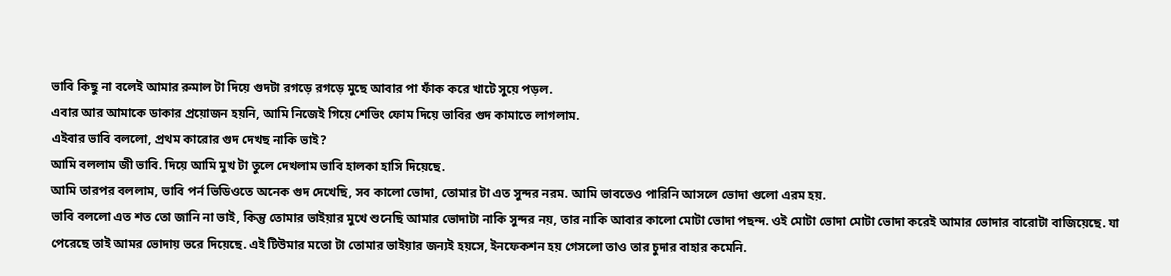ভাবি কিছু না বলেই আমার রুমাল টা দিয়ে গুদটা রগড়ে রগড়ে মুছে আবার পা ফাঁক করে খাটে সুয়ে পড়ল.
এবার আর আমাকে ডাকার প্রয়োজন হয়নি, আমি নিজেই গিয়ে শেভিং ফোম দিয়ে ভাবির গুদ কামাতে লাগলাম.
এইবার ভাবি বললো, প্রথম কারোর গুদ দেখছ নাকি ভাই?
আমি বললাম জী ভাবি. দিয়ে আমি মুখ টা তুলে দেখলাম ভাবি হালকা হাসি দিয়েছে.
আমি তারপর বললাম, ভাবি পর্ন ভিডিওতে অনেক গুদ দেখেছি, সব কালো ভোদা, তোমার টা এত সুন্দর নরম. আমি ভাবতেও পারিনি আসলে ভোদা গুলো এরম হয়.
ভাবি বললো এত শত তো জানি না ভাই, কিন্তু তোমার ভাইয়ার মুখে শুনেছি আমার ভোদাটা নাকি সুন্দর নয়, তার নাকি আবার কালো মোটা ভোদা পছন্দ. ওই মোটা ভোদা মোটা ভোদা করেই আমার ভোদার বারোটা বাজিয়েছে. যা পেরেছে তাই আমর ভোদায় ভরে দিয়েছে. এই টিউমার মতো টা তোমার ভাইয়ার জন্যই হয়সে, ইনফেকশন হয় গেসলো তাও তার চুদার বাহার কমেনি.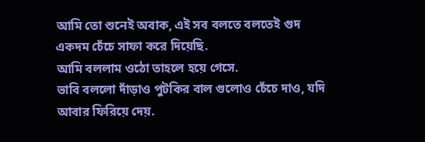আমি তো শুনেই অবাক, এই সব বলতে বলতেই গুদ একদম চেঁচে সাফা করে দিয়েছি.
আমি বললাম ওঠো তাহলে হয়ে গেসে.
ভাবি বললো দাঁড়াও পুটকির বাল গুলোও চেঁচে দাও, যদি আবার ফিরিয়ে দেয়.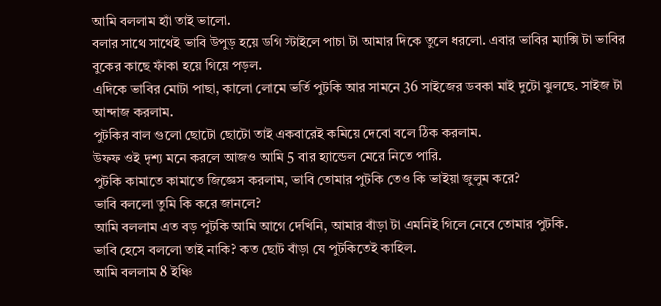আমি বললাম হ্যাঁ তাই ভালো.
বলার সাথে সাথেই ভাবি উপুড় হয়ে ডগি স্টাইলে পাচা টা আমার দিকে তুলে ধরলো. এবার ভাবির ম্যাক্সি টা ভাবির বুকের কাছে ফাঁকা হয়ে গিয়ে পড়ল.
এদিকে ভাবির মোটা পাছা, কালো লোমে ভর্তি পুটকি আর সামনে 36 সাইজের ডবকা মাই দুটো ঝুলছে. সাইজ টা আন্দাজ করলাম.
পুটকির বাল গুলো ছোটো ছোটো তাই একবারেই কমিয়ে দেবো বলে ঠিক করলাম.
উফফ ওই দৃশ্য মনে করলে আজও আমি 5 বার হ্যান্ডেল মেরে নিতে পারি.
পুটকি কামাতে কামাতে জিজ্ঞেস করলাম, ভাবি তোমার পুটকি তেও কি ভাইয়া জুলুম করে?
ভাবি বললো তুমি কি করে জানলে?
আমি বললাম এত বড় পুটকি আমি আগে দেখিনি, আমার বাঁড়া টা এমনিই গিলে নেবে তোমার পুটকি.
ভাবি হেসে বললো তাই নাকি? কত ছোট বাঁড়া যে পুটকিতেই কাহিল.
আমি বললাম 8 ইঞ্চি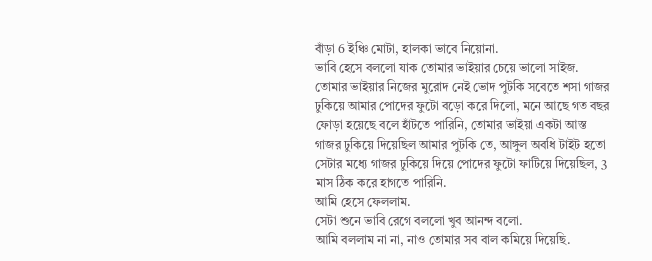বাঁড়া 6 ইঞ্চি মোটা, হালকা ভাবে নিয়োনা.
ভাবি হেসে বললো যাক তোমার ভাইয়ার চেয়ে ভালো সাইজ. তোমার ভাইয়ার নিজের মুরোদ নেই ভোদ পুটকি সবেতে শসা গাজর ঢুকিয়ে আমার পোদের ফুটো বড়ো করে দিলো, মনে আছে গত বছর ফোড়া হয়েছে বলে হাঁটতে পারিনি, তোমার ভাইয়া একটা আস্ত গাজর ঢুকিয়ে দিয়েছিল আমার পুটকি তে, আঙ্গুল অবধি টাইট হতো সেটার মধ্যে গাজর ঢুকিয়ে দিয়ে পোদের ফুটো ফাটিয়ে দিয়েছিল, 3 মাস ঠিক করে হাগতে পারিনি.
আমি হেসে ফেললাম.
সেটা শুনে ভাবি রেগে বললো খুব আনন্দ বলো.
আমি বললাম না না, নাও তোমার সব বাল কমিয়ে দিয়েছি.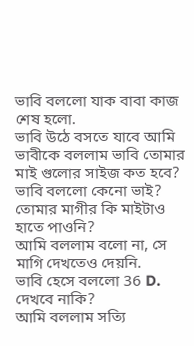ভাবি বললো যাক বাবা কাজ শেষ হলো.
ভাবি উঠে বসতে যাবে আমি ভাবীকে বললাম ভাবি তোমার মাই গুলোর সাইজ কত হবে?
ভাবি বললো কেনো ভাই? তোমার মাগীর কি মাইটাও হাতে পাওনি?
আমি বললাম বলো না, সে মাগি দেখতেও দেয়নি.
ভাবি হেসে বললো 36 D. দেখবে নাকি?
আমি বললাম সত্যি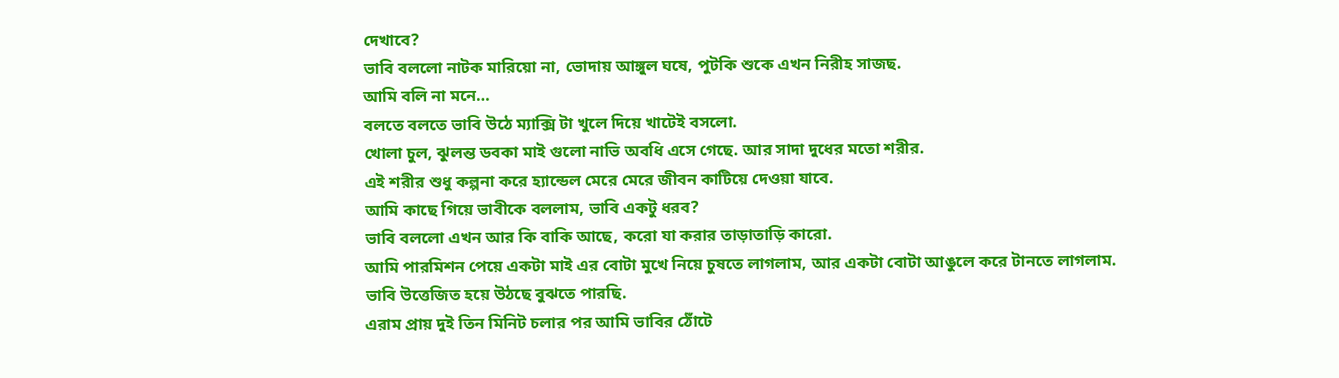দেখাবে?
ভাবি বললো নাটক মারিয়ো না, ভোদায় আঙ্গুল ঘষে, পুটকি শুকে এখন নিরীহ সাজছ.
আমি বলি না মনে…
বলতে বলতে ভাবি উঠে ম্যাক্সি টা খুলে দিয়ে খাটেই বসলো.
খোলা চুল, ঝুলন্ত ডবকা মাই গুলো নাভি অবধি এসে গেছে. আর সাদা দুধের মতো শরীর.
এই শরীর শুধু কল্পনা করে হ্যান্ডেল মেরে মেরে জীবন কাটিয়ে দেওয়া যাবে.
আমি কাছে গিয়ে ভাবীকে বললাম, ভাবি একটু ধরব?
ভাবি বললো এখন আর কি বাকি আছে, করো যা করার তাড়াতাড়ি কারো.
আমি পারমিশন পেয়ে একটা মাই এর বোটা মুখে নিয়ে চুষতে লাগলাম, আর একটা বোটা আঙুলে করে টানতে লাগলাম.
ভাবি উত্তেজিত হয়ে উঠছে বুঝতে পারছি.
এরাম প্রায় দুই তিন মিনিট চলার পর আমি ভাবির ঠোঁটে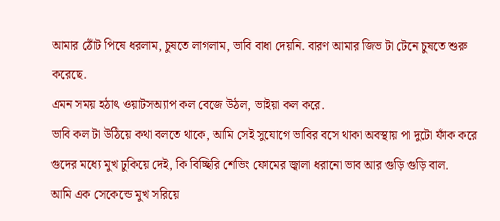আমার ঠোঁট পিষে ধরলাম, চুষতে লাগলাম, ভাবি বাধা দেয়নি. বারণ আমার জিভ টা টেনে চুষতে শুরু করেছে.
এমন সময় হঠাৎ ওয়াটসঅ্যাপ কল বেজে উঠল, ভাইয়া কল করে.
ভাবি কল টা উঠিয়ে কথা বলতে থাকে, আমি সেই সুযোগে ভাবির বসে থাকা অবস্থায় পা দুটো ফাঁক করে গুদের মধ্যে মুখ ঢুকিয়ে দেই, কি বিচ্ছিরি শেভিং ফোমের জ্বালা ধরানো ভাব আর গুড়ি গুড়ি বাল.
আমি এক সেকেন্ডে মুখ সরিয়ে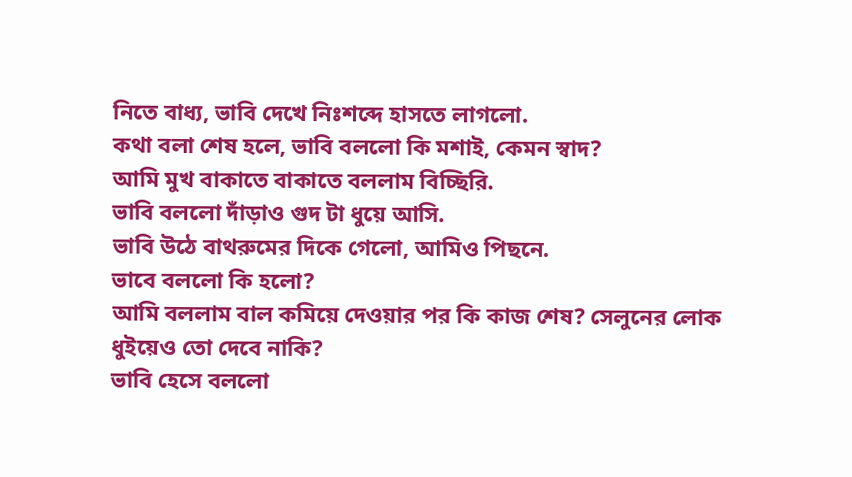নিতে বাধ্য, ভাবি দেখে নিঃশব্দে হাসতে লাগলো.
কথা বলা শেষ হলে, ভাবি বললো কি মশাই, কেমন স্বাদ?
আমি মুখ বাকাতে বাকাতে বললাম বিচ্ছিরি.
ভাবি বললো দাঁড়াও গুদ টা ধুয়ে আসি.
ভাবি উঠে বাথরুমের দিকে গেলো, আমিও পিছনে.
ভাবে বললো কি হলো?
আমি বললাম বাল কমিয়ে দেওয়ার পর কি কাজ শেষ? সেলুনের লোক ধুইয়েও তো দেবে নাকি?
ভাবি হেসে বললো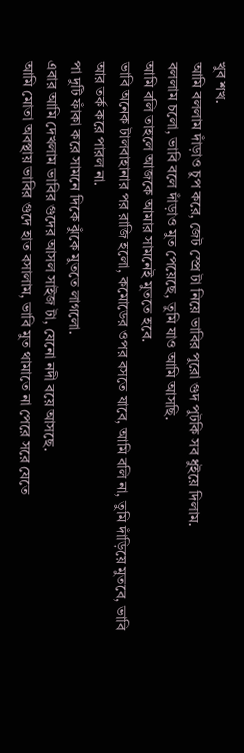খুব শখ.
আমি বললাম দাঁড়াও চুপ করে, জেট স্প্রে টা নিয়ে ভাবির পুরো গুদ পুটকি সব ধুইয়ে দিলাম.
বললাম চলো, ভাবি বলে দাঁড়াও মুত পেয়েছে, তুমি যাও আমি আসছি.
আমি বলি তাহলে আজকে আমার সামনেই মুততে হবে.
ভাবি অনেক টালবাহানার পর রাজি হলো, কমোডের ওপর বসতে যাবে, আমি বলি না, তুমি দাঁড়িয়ে মুতবে, ভাবি আর তর্ক করে পারল না.
পা দুটি ফাঁকা করে সামনে দিকে ঝুঁকে মুততে লাগলো.
এবার আমি দেখলাম ভাবির গুদের আসল সাইজ টা, যেনো নদী বয়ে আসছে.
আমি মোতা অবস্থায় ভাবির গুদে হাত বসালাম, ভাবি মুত থামাতে না পেরে সরে যেতে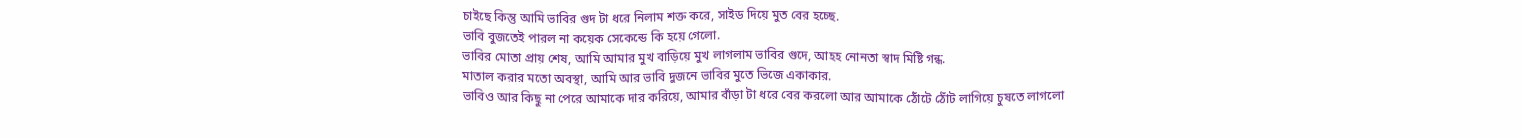চাইছে কিন্তু আমি ভাবির গুদ টা ধরে নিলাম শক্ত করে, সাইড দিয়ে মুত বের হচ্ছে.
ভাবি বুজতেই পারল না কয়েক সেকেন্ডে কি হয়ে গেলো.
ভাবির মোতা প্রায় শেষ, আমি আমার মুখ বাড়িয়ে মুখ লাগলাম ভাবির গুদে, আহহ নোনতা স্বাদ মিষ্টি গন্ধ.
মাতাল করার মতো অবস্থা, আমি আর ভাবি দুজনে ভাবির মুতে ভিজে একাকার.
ভাবিও আর কিছু না পেরে আমাকে দার করিয়ে, আমার বাঁড়া টা ধরে বের করলো আর আমাকে ঠোঁটে ঠোঁট লাগিয়ে চুষতে লাগলো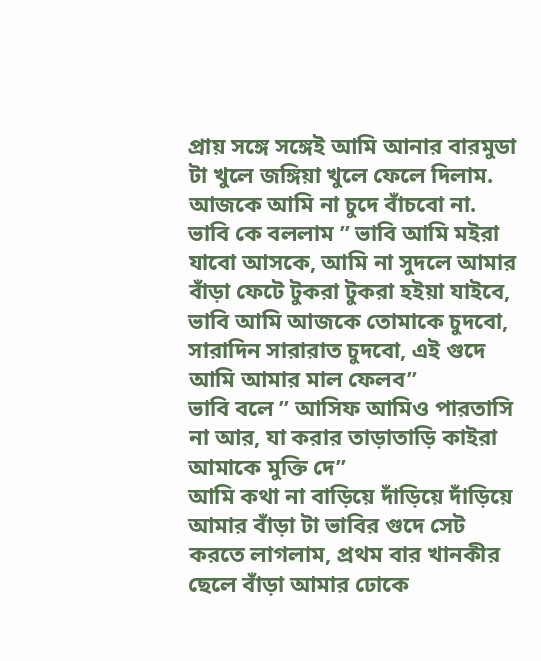প্রায় সঙ্গে সঙ্গেই আমি আনার বারমুডা টা খুলে জঙ্গিয়া খুলে ফেলে দিলাম.
আজকে আমি না চুদে বাঁচবো না.
ভাবি কে বললাম ” ভাবি আমি মইরা যাবো আসকে, আমি না সুদলে আমার বাঁড়া ফেটে টুকরা টুকরা হইয়া যাইবে, ভাবি আমি আজকে তোমাকে চুদবো, সারাদিন সারারাত চুদবো, এই গুদে আমি আমার মাল ফেলব”
ভাবি বলে ” আসিফ আমিও পারতাসি না আর, যা করার তাড়াতাড়ি কাইরা আমাকে মুক্তি দে”
আমি কথা না বাড়িয়ে দাঁড়িয়ে দাঁড়িয়ে আমার বাঁড়া টা ভাবির গুদে সেট করতে লাগলাম, প্রথম বার খানকীর ছেলে বাঁড়া আমার ঢোকে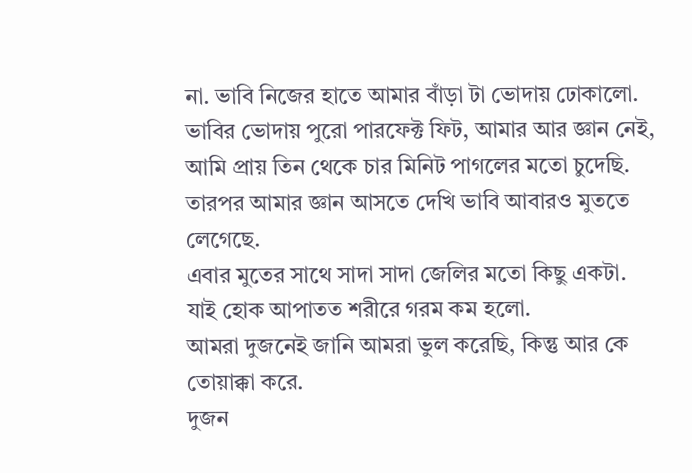না. ভাবি নিজের হাতে আমার বাঁড়া টা ভোদায় ঢোকালো.
ভাবির ভোদায় পুরো পারফেক্ট ফিট, আমার আর জ্ঞান নেই, আমি প্রায় তিন থেকে চার মিনিট পাগলের মতো চুদেছি.
তারপর আমার জ্ঞান আসতে দেখি ভাবি আবারও মুততে লেগেছে.
এবার মুতের সাথে সাদা সাদা জেলির মতো কিছু একটা.
যাই হোক আপাতত শরীরে গরম কম হলো.
আমরা দুজনেই জানি আমরা ভুল করেছি, কিন্তু আর কে তোয়াক্কা করে.
দুজন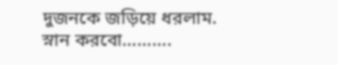দুজনকে জড়িয়ে ধরলাম.
স্নান করবো……….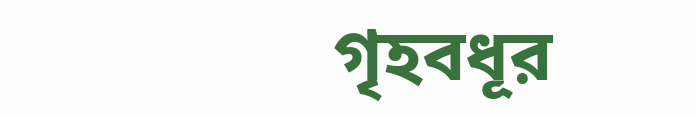গৃহবধূর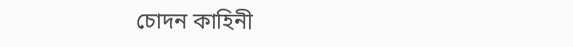চোদন কাহিনী